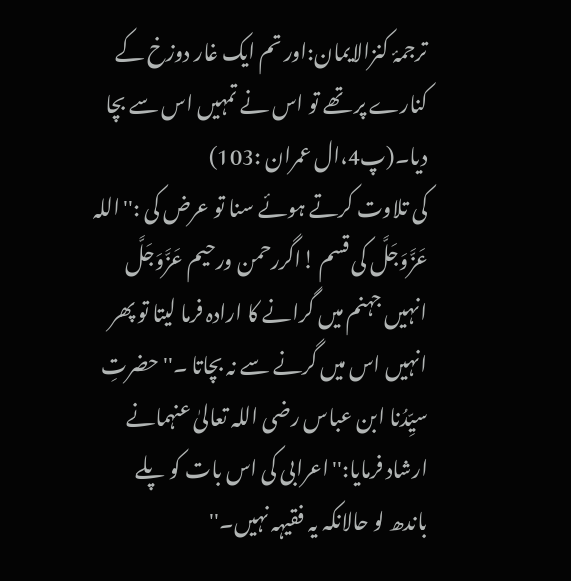ترجمۂ کنزالایمان:اور تم ایک غار دوزخ کے کنارے پر تھے تو اس نے تمہیں اس سے بچا دیا۔(پ4،ال عمران :103)
کی تلاوت کرتے ہوئے سنا تو عرض کی :''اللہ عَزَّوَجَلَّ کی قسم !اگررحمن ورحیم عَزَّوَجَلَّ انہیں جہنم میں گرانے کا ارادہ فرما لیتا تو پھر انہیں اس میں گرنے سے نہ بچاتا ۔'' حضرتِ سیِّدُنا ابن عباس رضی اللہ تعالیٰ عنہمانے ارشاد فرمایا:''اعرابی کی اس بات کو پلے باندھ لو حالانکہ یہ فقیہہ نہیں۔''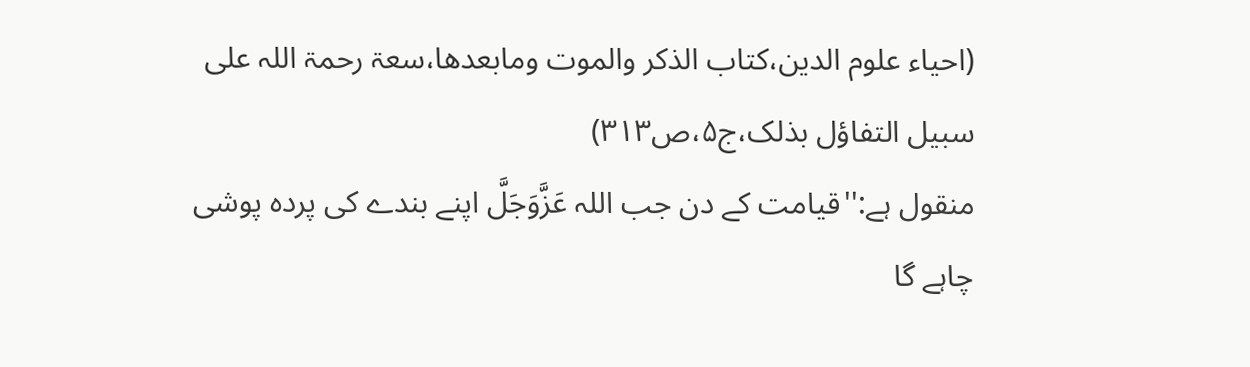(احیاء علوم الدین،کتاب الذکر والموت ومابعدھا،سعۃ رحمۃ اللہ علی سبیل التفاؤل بذلک،ج۵،ص۳۱۳)
منقول ہے:''قیامت کے دن جب اللہ عَزَّوَجَلَّ اپنے بندے کی پردہ پوشی چاہے گا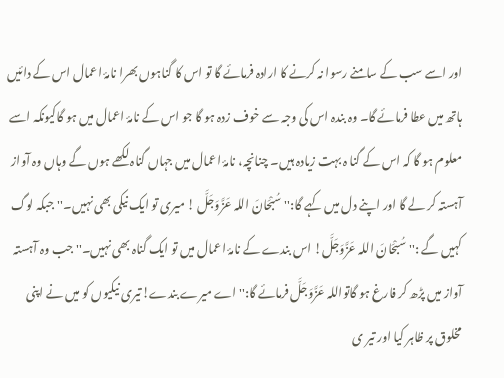اور اسے سب کے سامنے رسوا نہ کرنے کا ارادہ فرمائے گا تو اس کا گناہوں بھرا نامۂ اعمال اس کے دائیں ہاتھ میں عطا فرمائے گا۔ وہ بندہ اس کی وجہ سے خوف زدہ ہو گا جو اس کے نامۂ اعمال میں ہو گاکیونکہ اسے معلوم ہو گا کہ اس کے گنا ہ بہت زیادہ ہیں۔ چنانچہ، نامۂ اعمال میں جہاں گناہ لکھے ہوں گے وہاں وہ آواز آہستہ کر لے گا اور اپنے دل میں کہے گا:''سُبْحَانَ اللہ عَزَّوَجَلَّ ! میری تو ایک نیکی بھی نہیں۔''جبکہ لوگ کہیں گے :''سُبْحَانَ اللہ عَزَّوَجَلَّ! اس بندے کے نامۂ اعمال میں تو ایک گناہ بھی نہیں۔'' جب وہ آہستہ آواز میں پڑھ کر فارغ ہو گاتواللہ عَزَّوَجَلَّ فرمائے گا:''اے میرے بندے!تیری نیکیوں کو میں نے اپنی مخلوق پر ظاہر کیا اور تیر ی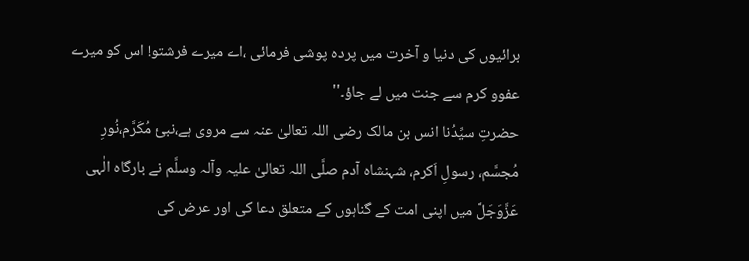برائیوں کی دنیا و آخرت میں پردہ پوشی فرمائی ،اے میرے فرشتو! اس کو میرے عفوو کرم سے جنت میں لے جاؤ۔''
حضرتِ سیِّدُنا انس بن مالک رضی اللہ تعالیٰ عنہ سے مروی ہے،نبئ مُکَرَّم،نُورِ مُجسَّم، رسولِ اَکرم، شہنشاہ آدم صلَّی اللہ تعالیٰ علیہ وآلہ وسلَّم نے بارگاہ الٰہی عَزَّوَجَلَّ میں اپنی امت کے گناہوں کے متعلق دعا کی اور عرض کی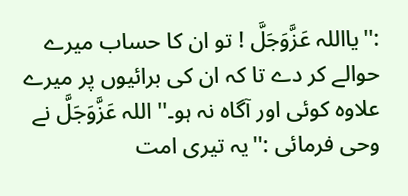:''یااللہ عَزَّوَجَلَّ ! تو ان کا حساب میرے حوالے کر دے تا کہ ان کی برائیوں پر میرے علاوہ کوئی اور آگاہ نہ ہو۔'' اللہ عَزَّوَجَلَّ نے وحی فرمائی :''یہ تیری امت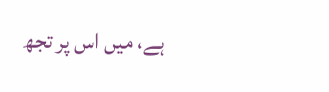ہے، میں اس پر تجھ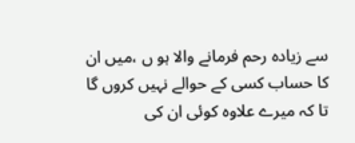سے زیادہ رحم فرمانے والا ہو ں ،میں ان کا حساب کسی کے حوالے نہیں کروں گا تا کہ میرے علاوہ کوئی ان کی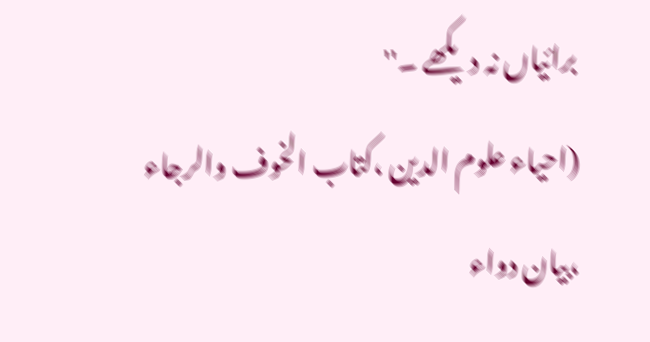برائیاں نہ دیکھے ۔''
(احیاء علوم الدین ،کتاب الخوف والرجاء ،بیان دواء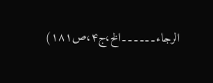الرجاء۔۔۔۔۔۔الخ،ج۴،ص۱۸۱)